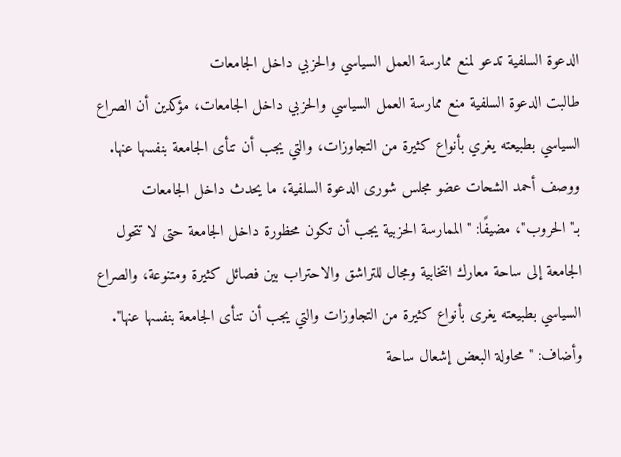الدعوة السلفية تدعو لمنع ممارسة العمل السياسي والحزبي داخل الجامعات
طالبت الدعوة السلفية منع ممارسة العمل السياسي والحزبي داخل الجامعات، مؤكدين أن الصراع السياسي بطبيعته يغري بأنواع كثيرة من التجاوزات، والتي يجب أن تنأى الجامعة بنفسها عنها.
ووصف أحمد الشحات عضو مجلس شورى الدعوة السلفية، ما يحدث داخل الجامعات بـ"الحروب"، مضيفًا: "الممارسة الحزبية يجب أن تكون محظورة داخل الجامعة حتى لا تتحول الجامعة إلى ساحة معارك انتخابية ومجال للتراشق والاحتراب بين فصائل كثيرة ومتنوعة، والصراع السياسي بطبيعته يغرى بأنواع كثيرة من التجاوزات والتي يجب أن تنأى الجامعة بنفسها عنها".
وأضاف: "محاولة البعض إشعال ساحة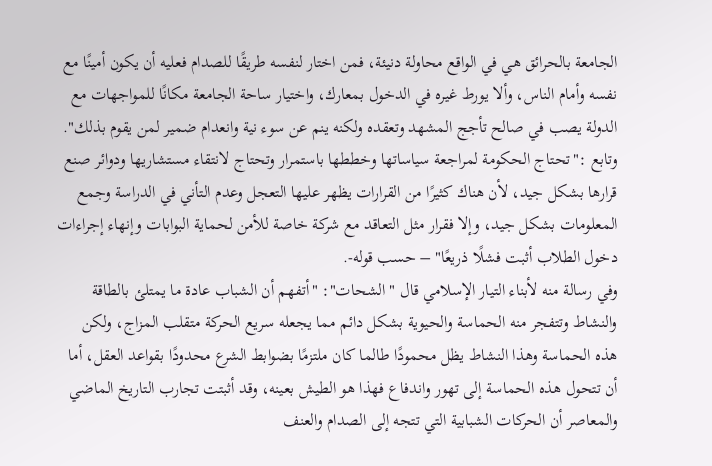الجامعة بالحرائق هي في الواقع محاولة دنيئة، فمن اختار لنفسه طريقًا للصدام فعليه أن يكون أمينًا مع نفسه وأمام الناس، وألا يورط غيره في الدخول بمعارك، واختيار ساحة الجامعة مكانًا للمواجهات مع الدولة يصب في صالح تأجج المشهد وتعقده ولكنه ينم عن سوء نية وانعدام ضمير لمن يقوم بذلك".
وتابع :"تحتاج الحكومة لمراجعة سياساتها وخططها باستمرار وتحتاج لانتقاء مستشاريها ودوائر صنع قرارها بشكل جيد، لأن هناك كثيرًا من القرارات يظهر عليها التعجل وعدم التأني في الدراسة وجمع المعلومات بشكل جيد، وإلا فقرار مثل التعاقد مع شركة خاصة للأمن لحماية البوابات وإنهاء إجراءات دخول الطلاب أثبت فشلًا ذريعًا" – حسب قوله-.
وفي رسالة منه لأبناء التيار الإسلامي قال "الشحات": "أتفهم أن الشباب عادة ما يمتلئ بالطاقة والنشاط وتتفجر منه الحماسة والحيوية بشكل دائم مما يجعله سريع الحركة متقلب المزاج، ولكن هذه الحماسة وهذا النشاط يظل محمودًا طالما كان ملتزمًا بضوابط الشرع محدودًا بقواعد العقل، أما أن تتحول هذه الحماسة إلى تهور واندفاع فهذا هو الطيش بعينه، وقد أثبتت تجارب التاريخ الماضي والمعاصر أن الحركات الشبابية التي تتجه إلى الصدام والعنف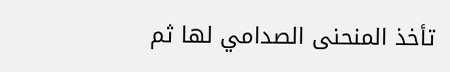تأخذ المنحنى الصدامي لها ثم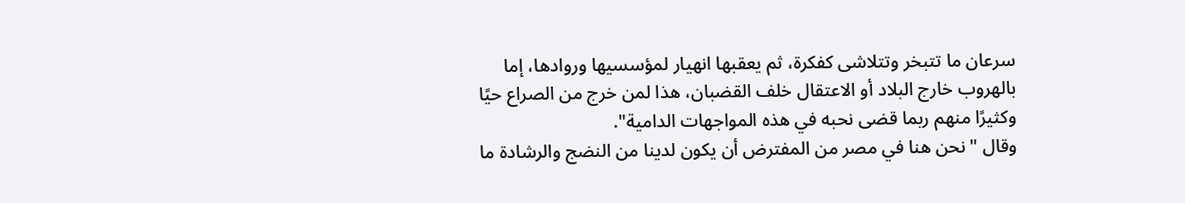سرعان ما تتبخر وتتلاشى كفكرة، ثم يعقبها انهيار لمؤسسيها وروادها، إما بالهروب خارج البلاد أو الاعتقال خلف القضبان، هذا لمن خرج من الصراع حيًا وكثيرًا منهم ربما قضى نحبه في هذه المواجهات الدامية".
وقال "نحن هنا في مصر من المفترض أن يكون لدينا من النضج والرشادة ما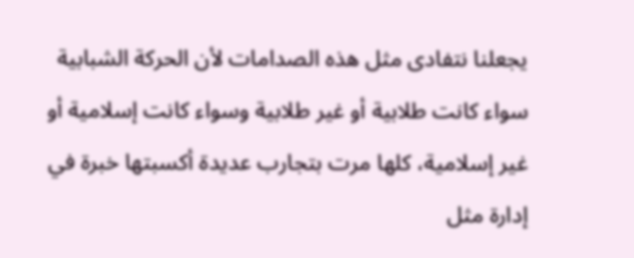يجعلنا نتفادى مثل هذه الصدامات لأن الحركة الشبابية سواء كانت طلابية أو غير طلابية وسواء كانت إسلامية أو غير إسلامية، كلها مرت بتجارب عديدة أكسبتها خبرة في إدارة مثل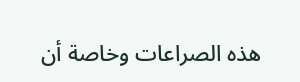هذه الصراعات وخاصة أن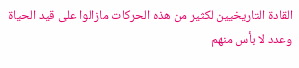القادة التاريخيين لكثير من هذه الحركات مازالوا على قيد الحياة وعدد لا بأس منهم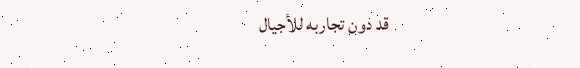قد دون تجاربه للأجيال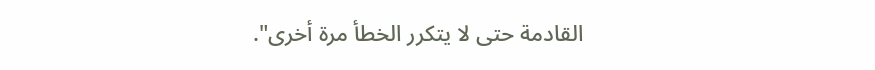القادمة حتى لا يتكرر الخطأ مرة أخرى".